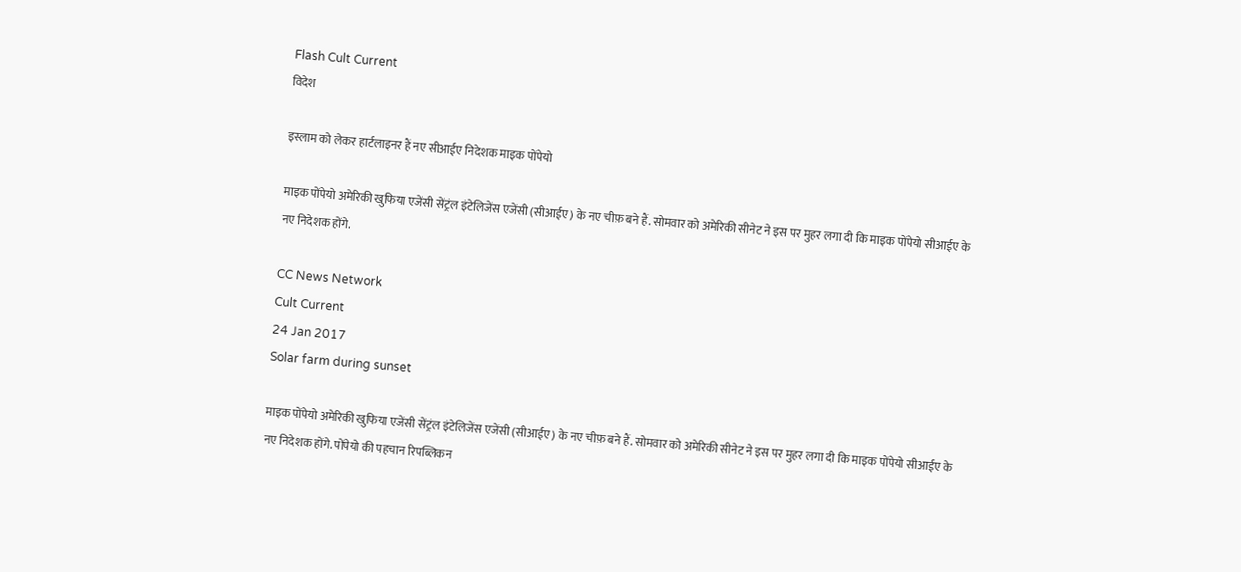Flash Cult Current
विदेश

इस्लाम को लेकर हार्टलाइनर हैं नए सीआईए निदेशक माइक पोंपेयो

माइक पोंपेयो अमेरिकी खुफिया एजेंसी सेंट्रंल इंटेलिजेंस एजेंसी (सीआईए) के नए चीफ़ बने हैं. सोमवार को अमेरिकी सीनेट ने इस पर मुहर लगा दी कि माइक पोंपेयो सीआईए के नए निदेशक होंगे.

CC News Network
Cult Current
24 Jan 2017
Solar farm during sunset

माइक पोंपेयो अमेरिकी खुफिया एजेंसी सेंट्रंल इंटेलिजेंस एजेंसी (सीआईए) के नए चीफ़ बने हैं. सोमवार को अमेरिकी सीनेट ने इस पर मुहर लगा दी कि माइक पोंपेयो सीआईए के नए निदेशक होंगे. पोंपेयो की पहचान रिपब्लिकन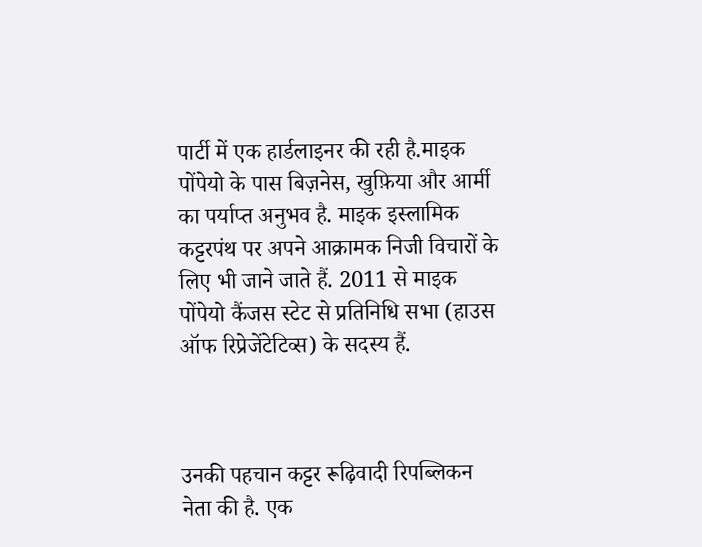पार्टी में एक हार्डलाइनर की रही है.माइक पोंपेयो के पास बिज़नेस, खुफ़िया और आर्मी का पर्याप्त अनुभव है. माइक इस्लामिक कट्टरपंथ पर अपने आक्रामक निजी विचारों के लिए भी जाने जाते हैं. 2011 से माइक पोंपेयो कैंजस स्टेट से प्रतिनिधि सभा (हाउस ऑफ रिप्रेजेंटेटिव्स) के सदस्य हैं.



उनकी पहचान कट्टर रूढ़िवादी रिपब्लिकन नेता की है. एक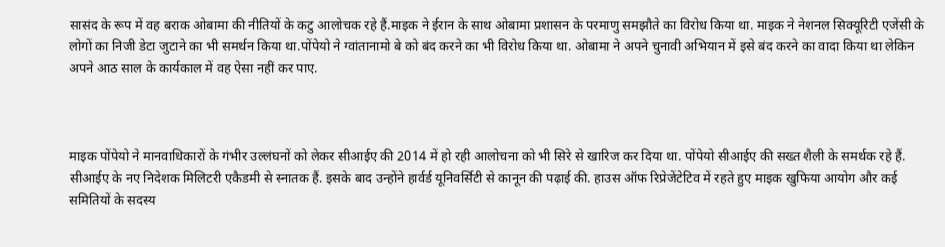सासंद के रूप में वह बराक ओबामा की नीतियों के कटु आलोचक रहे हैं.माइक ने ईरान के साथ ओबामा प्रशासन के परमाणु समझौते का विरोध किया था. माइक ने नेशनल सिक्यूरिटी एजेंसी के लोगों का निजी डेटा जुटाने का भी समर्थन किया था.पोंपेयो ने ग्वांतानामो बे को बंद करने का भी विरोध किया था. ओबामा ने अपने चुनावी अभियान में इसे बंद करने का वादा किया था लेकिन अपने आठ साल के कार्यकाल में वह ऐसा नहीं कर पाए.



माइक पोंपेयो ने मानवाधिकारों के गंभीर उल्लंघनों को लेकर सीआईए की 2014 में हो रही आलोचना को भी सिरे से खारिज कर दिया था. पोंपेयो सीआईए की सख्त शैली के समर्थक रहे हैं. सीआईए के नए निदेशक मिलिटरी एकैडमी से स्नातक हैं. इसके बाद उन्होंने हार्वर्ड यूनिवर्सिटी से कानून की पढ़ाई की. हाउस ऑफ रिप्रेजेंटेटिव में रहते हुए माइक खुफिया आयोग और कई समितियों के सदस्य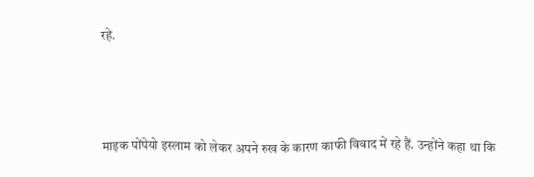रहे.



माइक पोंपेयो इस्लाम को लेकर अपने रुख के कारण काफी विवाद में रहे हैं. उन्होंने कहा था कि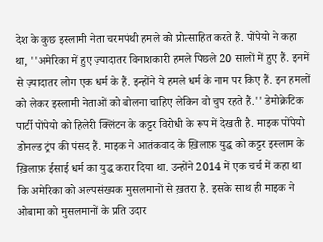देश के कुछ इस्लामी नेता चरमपंथी हमले को प्रोत्साहित करते हैं. पोंपेयो ने कहा था, ''अमेरिका में हुए ज़्यादातर विनाशकारी हमले पिछले 20 सालों में हुए हैं. इनमें से ज़्यादातर लोग एक धर्म के हैं. इन्होंने ये हमले धर्म के नाम पर किए हैं. इन हमलों को लेकर इस्लामी नेताओं को बोलना चाहिए लेकिन वो चुप रहते हैं.'' डेमोक्रेटिक पार्टी पोंपेयो को हिलेरी क्लिंटन के कट्टर विरोधी के रूप में देखती है. माइक पोंपेयो डोनल्ड ट्रंप की पंसद हैं. माइक ने आतंकवाद के ख़िलाफ़ युद्ध को कट्टर इस्लाम के ख़िलाफ़ ईसाई धर्म का युद्ध करार दिया था. उन्होंने 2014 में एक चर्च में कहा था कि अमेरिका को अल्पसंख्यक मुसलमानों से ख़तरा है. इसके साथ ही माइक ने ओबामा को मुसलमानों के प्रति उदार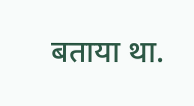बताया था.